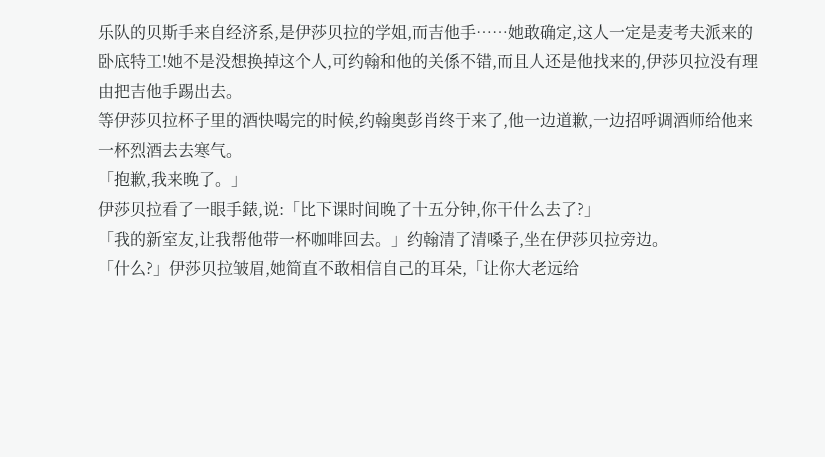乐队的贝斯手来自经济系,是伊莎贝拉的学姐,而吉他手……她敢确定,这人一定是麦考夫派来的卧底特工!她不是没想换掉这个人,可约翰和他的关係不错,而且人还是他找来的,伊莎贝拉没有理由把吉他手踢出去。
等伊莎贝拉杯子里的酒快喝完的时候,约翰奥彭肖终于来了,他一边道歉,一边招呼调酒师给他来一杯烈酒去去寒气。
「抱歉,我来晚了。」
伊莎贝拉看了一眼手錶,说:「比下课时间晚了十五分钟,你干什么去了?」
「我的新室友,让我帮他带一杯咖啡回去。」约翰清了清嗓子,坐在伊莎贝拉旁边。
「什么?」伊莎贝拉皱眉,她简直不敢相信自己的耳朵,「让你大老远给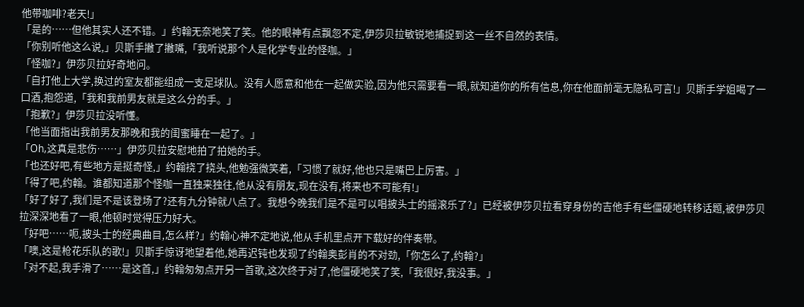他带咖啡?老天!」
「是的……但他其实人还不错。」约翰无奈地笑了笑。他的眼神有点飘忽不定,伊莎贝拉敏锐地捕捉到这一丝不自然的表情。
「你别听他这么说,」贝斯手撇了撇嘴,「我听说那个人是化学专业的怪咖。」
「怪咖?」伊莎贝拉好奇地问。
「自打他上大学,换过的室友都能组成一支足球队。没有人愿意和他在一起做实验,因为他只需要看一眼,就知道你的所有信息,你在他面前毫无隐私可言!」贝斯手学姐喝了一口酒,抱怨道,「我和我前男友就是这么分的手。」
「抱歉?」伊莎贝拉没听懂。
「他当面指出我前男友那晚和我的闺蜜睡在一起了。」
「Oh,这真是悲伤……」伊莎贝拉安慰地拍了拍她的手。
「也还好吧,有些地方是挺奇怪,」约翰挠了挠头,他勉强微笑着,「习惯了就好,他也只是嘴巴上厉害。」
「得了吧,约翰。谁都知道那个怪咖一直独来独往,他从没有朋友,现在没有,将来也不可能有!」
「好了好了,我们是不是该登场了?还有九分钟就八点了。我想今晚我们是不是可以唱披头士的摇滚乐了?」已经被伊莎贝拉看穿身份的吉他手有些僵硬地转移话题,被伊莎贝拉深深地看了一眼,他顿时觉得压力好大。
「好吧……呃,披头士的经典曲目,怎么样?」约翰心神不定地说,他从手机里点开下载好的伴奏带。
「噢,这是枪花乐队的歌!」贝斯手惊讶地望着他,她再迟钝也发现了约翰奥彭肖的不对劲,「你怎么了,约翰?」
「对不起,我手滑了……是这首,」约翰匆匆点开另一首歌,这次终于对了,他僵硬地笑了笑,「我很好,我没事。」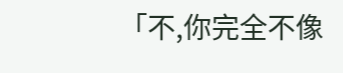「不,你完全不像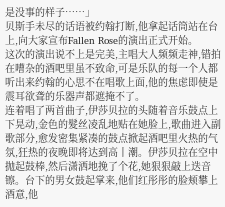是没事的样子……」
贝斯手未尽的话语被约翰打断,他拿起话筒站在台上,向大家宣布Fallen Rose的演出正式开始。
这次的演出说不上是完美,主唱大人频频走神,错拍在嘈杂的酒吧里虽不致命,可是乐队的每一个人都听出来约翰的心思不在唱歌上面,他的焦虑即使是震耳欲聋的乐器声都遮掩不了。
连着唱了两首曲子,伊莎贝拉的头随着音乐鼓点上下晃动,金色的髮丝凌乱地贴在她脸上,歌曲进入副歌部分,愈发密集紧凑的鼓点掀起酒吧里火热的气氛,狂热的夜晚即将达到高丨潮。伊莎贝拉在空中抛起鼓棒,然后潇洒地挽了个花,她狠狠敲上迭音镲。台下的男女鼓起掌来,他们红彤彤的脸颊攀上酒意,他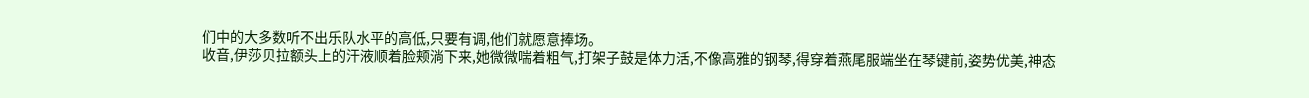们中的大多数听不出乐队水平的高低,只要有调,他们就愿意捧场。
收音,伊莎贝拉额头上的汗液顺着脸颊淌下来,她微微喘着粗气,打架子鼓是体力活,不像高雅的钢琴,得穿着燕尾服端坐在琴键前,姿势优美,神态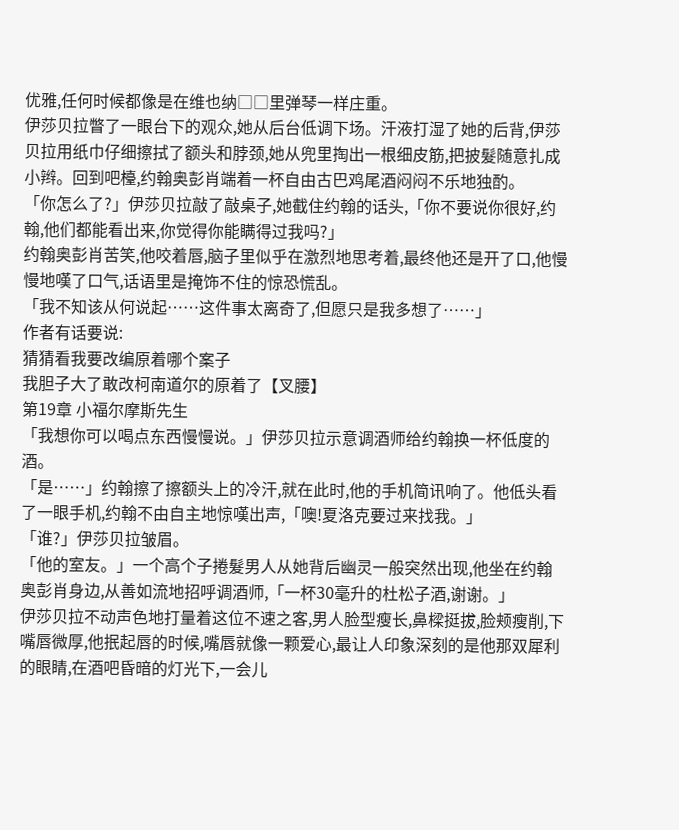优雅,任何时候都像是在维也纳□□里弹琴一样庄重。
伊莎贝拉瞥了一眼台下的观众,她从后台低调下场。汗液打湿了她的后背,伊莎贝拉用纸巾仔细擦拭了额头和脖颈,她从兜里掏出一根细皮筋,把披髮随意扎成小辫。回到吧檯,约翰奥彭肖端着一杯自由古巴鸡尾酒闷闷不乐地独酌。
「你怎么了?」伊莎贝拉敲了敲桌子,她截住约翰的话头,「你不要说你很好,约翰,他们都能看出来,你觉得你能瞒得过我吗?」
约翰奥彭肖苦笑,他咬着唇,脑子里似乎在激烈地思考着,最终他还是开了口,他慢慢地嘆了口气,话语里是掩饰不住的惊恐慌乱。
「我不知该从何说起……这件事太离奇了,但愿只是我多想了……」
作者有话要说:
猜猜看我要改编原着哪个案子
我胆子大了敢改柯南道尔的原着了【叉腰】
第19章 小福尔摩斯先生
「我想你可以喝点东西慢慢说。」伊莎贝拉示意调酒师给约翰换一杯低度的酒。
「是……」约翰擦了擦额头上的冷汗,就在此时,他的手机简讯响了。他低头看了一眼手机,约翰不由自主地惊嘆出声,「噢!夏洛克要过来找我。」
「谁?」伊莎贝拉皱眉。
「他的室友。」一个高个子捲髮男人从她背后幽灵一般突然出现,他坐在约翰奥彭肖身边,从善如流地招呼调酒师,「一杯30毫升的杜松子酒,谢谢。」
伊莎贝拉不动声色地打量着这位不速之客,男人脸型瘦长,鼻樑挺拔,脸颊瘦削,下嘴唇微厚,他抿起唇的时候,嘴唇就像一颗爱心,最让人印象深刻的是他那双犀利的眼睛,在酒吧昏暗的灯光下,一会儿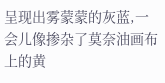呈现出雾蒙蒙的灰蓝,一会儿像掺杂了莫奈油画布上的黄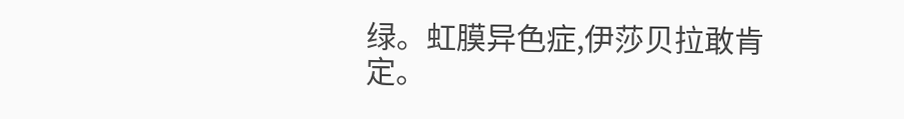绿。虹膜异色症,伊莎贝拉敢肯定。